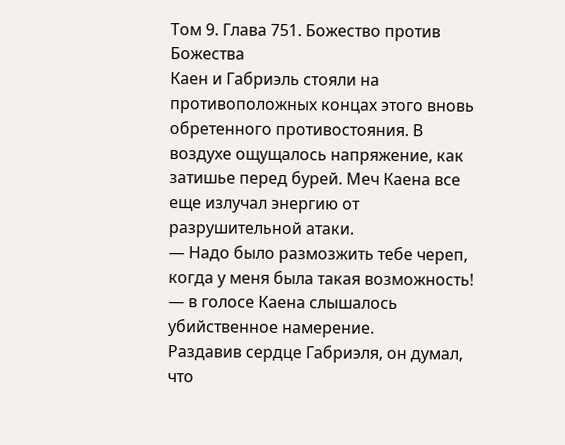Том 9. Глава 751. Божество против Божества
Каен и Габриэль стояли на противоположных концах этого вновь обретенного противостояния. В воздухе ощущалось напряжение, как затишье перед бурей. Меч Каена все еще излучал энергию от разрушительной атаки.
— Надо было размозжить тебе череп, когда у меня была такая возможность! — в голосе Каена слышалось убийственное намерение.
Раздавив сердце Габриэля, он думал, что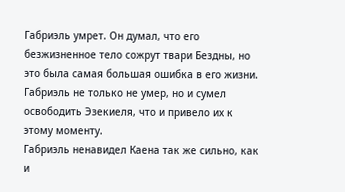Габриэль умрет. Он думал, что его безжизненное тело сожрут твари Бездны, но это была самая большая ошибка в его жизни. Габриэль не только не умер, но и сумел освободить Эзекиеля, что и привело их к этому моменту.
Габриэль ненавидел Каена так же сильно, как и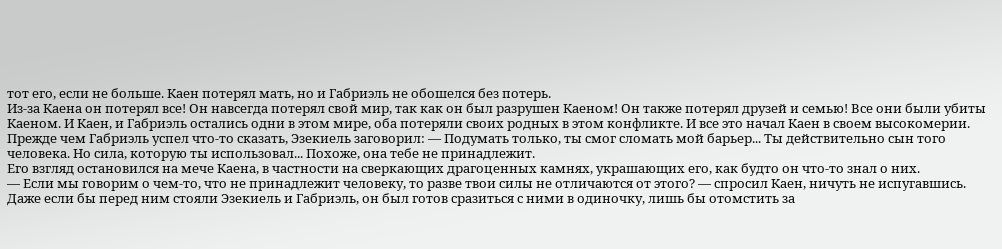тот его, если не больше. Каен потерял мать, но и Габриэль не обошелся без потерь.
Из-за Каена он потерял все! Он навсегда потерял свой мир, так как он был разрушен Каеном! Он также потерял друзей и семью! Все они были убиты Каеном. И Каен, и Габриэль остались одни в этом мире, оба потеряли своих родных в этом конфликте. И все это начал Каен в своем высокомерии.
Прежде чем Габриэль успел что-то сказать, Эзекиель заговорил: — Подумать только, ты смог сломать мой барьер... Ты действительно сын того человека. Но сила, которую ты использовал... Похоже, она тебе не принадлежит.
Его взгляд остановился на мече Каена, в частности на сверкающих драгоценных камнях, украшающих его, как будто он что-то знал о них.
— Если мы говорим о чем-то, что не принадлежит человеку, то разве твои силы не отличаются от этого? — спросил Каен, ничуть не испугавшись.
Даже если бы перед ним стояли Эзекиель и Габриэль, он был готов сразиться с ними в одиночку, лишь бы отомстить за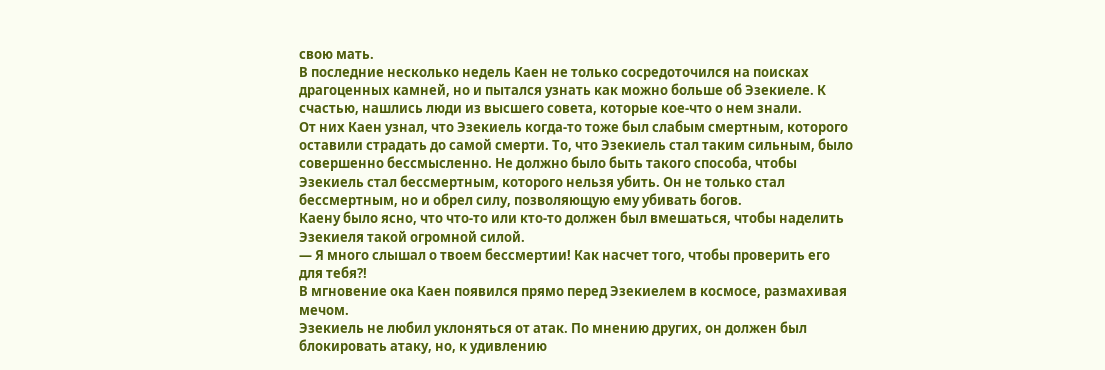свою мать.
В последние несколько недель Каен не только сосредоточился на поисках драгоценных камней, но и пытался узнать как можно больше об Эзекиеле. К счастью, нашлись люди из высшего совета, которые кое-что о нем знали.
От них Каен узнал, что Эзекиель когда-то тоже был слабым смертным, которого оставили страдать до самой смерти. То, что Эзекиель стал таким сильным, было совершенно бессмысленно. Не должно было быть такого способа, чтобы Эзекиель стал бессмертным, которого нельзя убить. Он не только стал бессмертным, но и обрел силу, позволяющую ему убивать богов.
Каену было ясно, что что-то или кто-то должен был вмешаться, чтобы наделить Эзекиеля такой огромной силой.
— Я много слышал о твоем бессмертии! Как насчет того, чтобы проверить его для тебя?!
В мгновение ока Каен появился прямо перед Эзекиелем в космосе, размахивая мечом.
Эзекиель не любил уклоняться от атак. По мнению других, он должен был блокировать атаку, но, к удивлению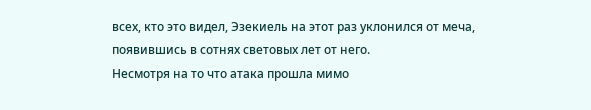всех, кто это видел, Эзекиель на этот раз уклонился от меча, появившись в сотнях световых лет от него.
Несмотря на то что атака прошла мимо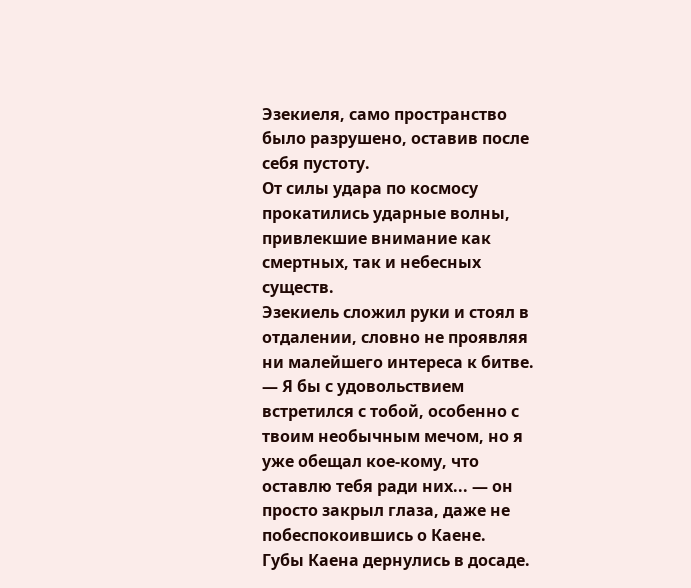Эзекиеля, само пространство было разрушено, оставив после себя пустоту.
От силы удара по космосу прокатились ударные волны, привлекшие внимание как смертных, так и небесных существ.
Эзекиель сложил руки и стоял в отдалении, словно не проявляя ни малейшего интереса к битве.
— Я бы с удовольствием встретился с тобой, особенно с твоим необычным мечом, но я уже обещал кое-кому, что оставлю тебя ради них... — он просто закрыл глаза, даже не побеспокоившись о Каене.
Губы Каена дернулись в досаде.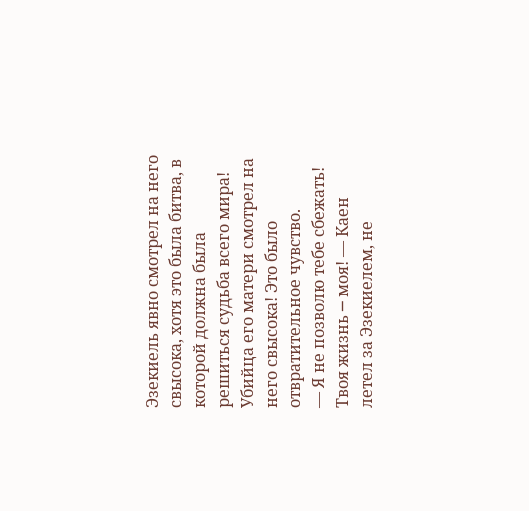Эзекиель явно смотрел на него свысока, хотя это была битва, в которой должна была решиться судьба всего мира! Убийца его матери смотрел на него свысока! Это было отвратительное чувство.
— Я не позволю тебе сбежать! Твоя жизнь ─ моя! — Каен летел за Эзекиелем, не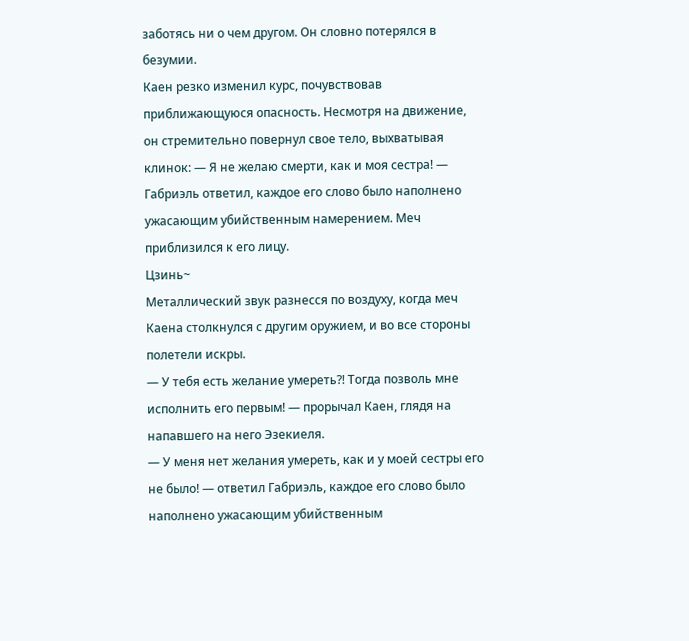заботясь ни о чем другом. Он словно потерялся в безумии.
Каен резко изменил курс, почувствовав приближающуюся опасность. Несмотря на движение, он стремительно повернул свое тело, выхватывая клинок: — Я не желаю смерти, как и моя сестра! — Габриэль ответил, каждое его слово было наполнено ужасающим убийственным намерением. Меч приблизился к его лицу.
Цзинь~
Металлический звук разнесся по воздуху, когда меч Каена столкнулся с другим оружием, и во все стороны полетели искры.
— У тебя есть желание умереть?! Тогда позволь мне исполнить его первым! — прорычал Каен, глядя на напавшего на него Эзекиеля.
— У меня нет желания умереть, как и у моей сестры его не было! — ответил Габриэль, каждое его слово было наполнено ужасающим убийственным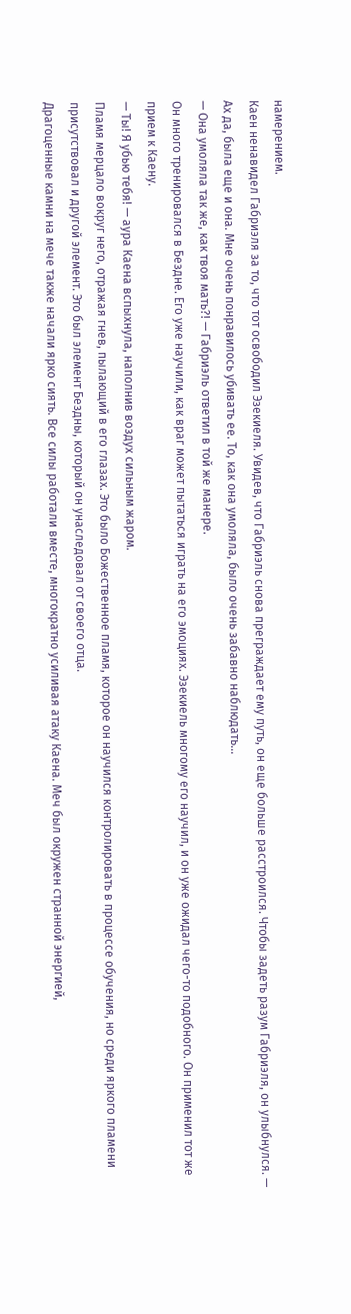намерением.
Каен ненавидел Габриэля за то, что тот освободил Эзекиеля. Увидев, что Габриэль снова преграждает ему путь, он еще больше расстроился. Чтобы задеть разум Габриэля, он улыбнулся. — Ах да, была еще и она. Мне очень понравилось убивать ее. То, как она умоляла, было очень забавно наблюдать...
— Она умоляла так же, как твоя мать?! — Габриэль ответил в той же манере.
Он много тренировался в Бездне. Его уже научили, как враг может пытаться играть на его эмоциях. Эзекиель многому его научил, и он уже ожидал чего-то подобного. Он применил тот же прием к Каену.
— Ты! Я убью тебя! — аура Каена вспыхнула, наполнив воздух сильным жаром.
Пламя мерцало вокруг него, отражая гнев, пылающий в его глазах. Это было Божественное пламя, которое он научился контролировать в процессе обучения, но среди яркого пламени присутствовал и другой элемент. Это был элемент Бездны, который он унаследовал от своего отца.
Драгоценные камни на мече также начали ярко сиять. Все силы работали вместе, многократно усиливая атаку Каена. Меч был окружен странной энергией,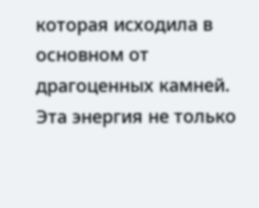которая исходила в основном от драгоценных камней. Эта энергия не только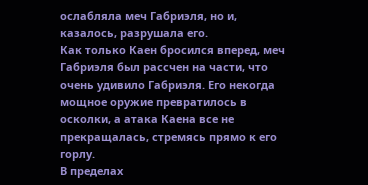ослабляла меч Габриэля, но и, казалось, разрушала его.
Как только Каен бросился вперед, меч Габриэля был рассчен на части, что очень удивило Габриэля. Его некогда мощное оружие превратилось в осколки, а атака Каена все не прекращалась, стремясь прямо к его горлу.
В пределах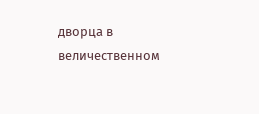дворца в величественном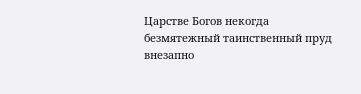Царстве Богов некогда безмятежный таинственный пруд внезапно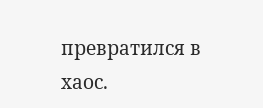превратился в хаос.